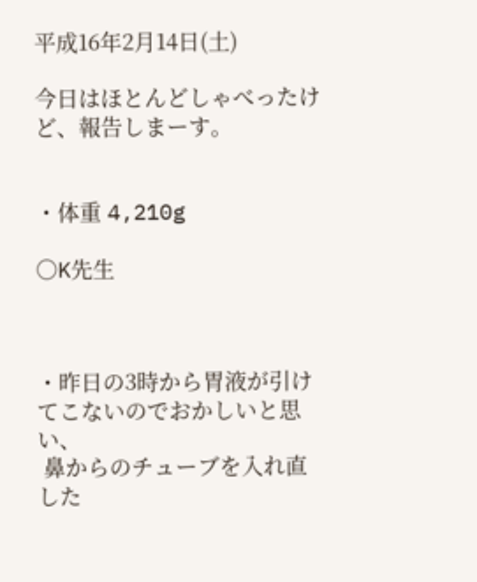平成16年2月14日(土)

今日はほとんどしゃべったけど、報告しまーす。


・体重 4,210g

○K先生



・昨日の3時から胃液が引けてこないのでおかしいと思い、
 鼻からのチューブを入れ直した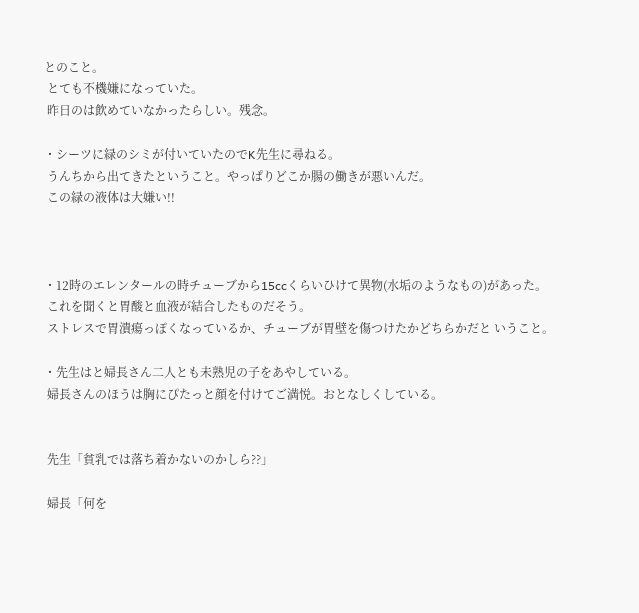とのこと。
 とても不機嫌になっていた。
 昨日のは飲めていなかったらしい。残念。

・シーツに緑のシミが付いていたのでK先生に尋ねる。
 うんちから出てきたということ。やっぱりどこか腸の働きが悪いんだ。
 この緑の液体は大嫌い!!



・12時のエレンタールの時チューブから15ccくらいひけて異物(水垢のようなもの)があった。
 これを聞くと胃酸と血液が結合したものだそう。
 ストレスで胃潰瘍っぽくなっているか、チューブが胃壁を傷つけたかどちらかだと いうこと。

・先生はと婦長さん二人とも未熟児の子をあやしている。
 婦長さんのほうは胸にぴたっと顔を付けてご満悦。おとなしくしている。


 先生「貧乳では落ち着かないのかしら??」

 婦長「何を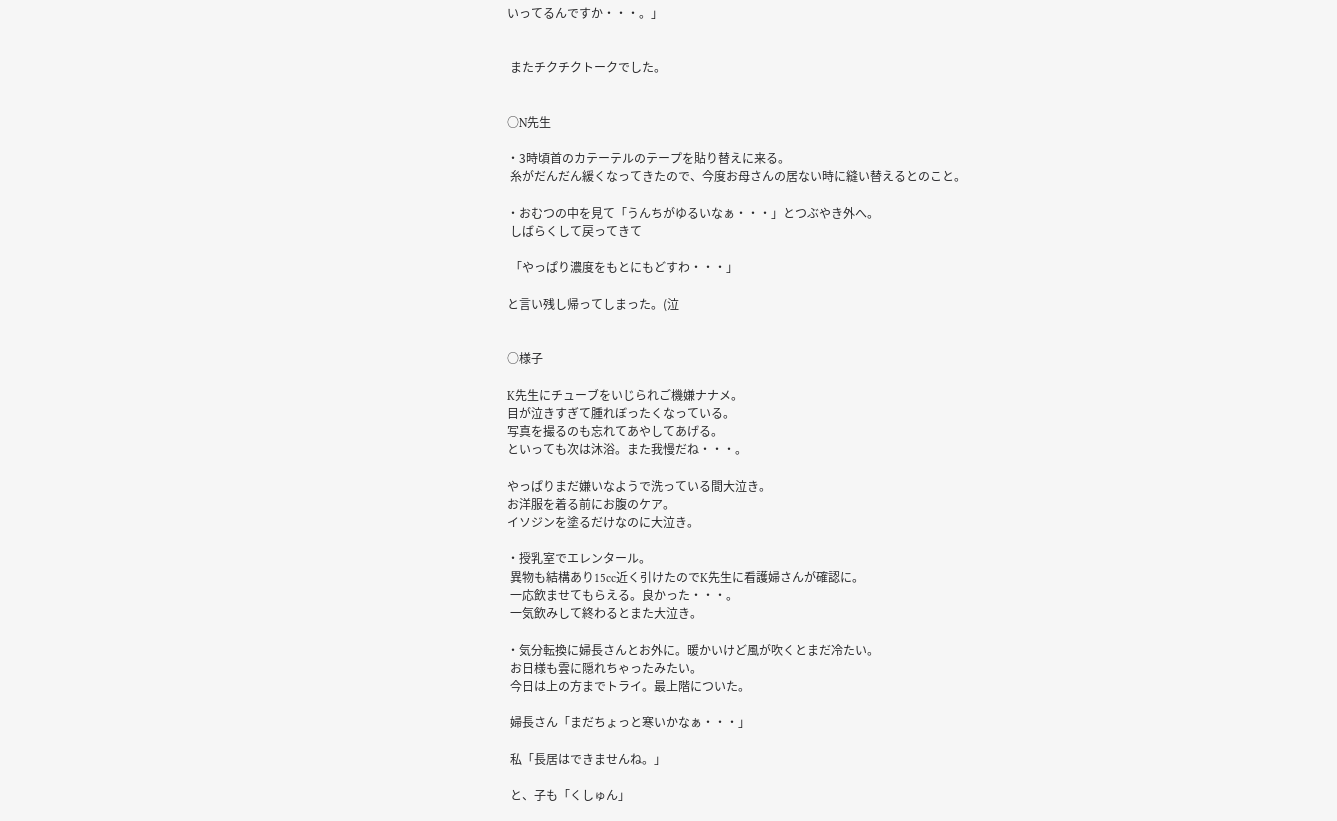いってるんですか・・・。」


 またチクチクトークでした。


○N先生

・3時頃首のカテーテルのテープを貼り替えに来る。
 糸がだんだん緩くなってきたので、今度お母さんの居ない時に縫い替えるとのこと。

・おむつの中を見て「うんちがゆるいなぁ・・・」とつぶやき外へ。
 しばらくして戻ってきて

 「やっぱり濃度をもとにもどすわ・・・」

と言い残し帰ってしまった。(泣


○様子

K先生にチューブをいじられご機嫌ナナメ。
目が泣きすぎて腫れぼったくなっている。
写真を撮るのも忘れてあやしてあげる。
といっても次は沐浴。また我慢だね・・・。

やっぱりまだ嫌いなようで洗っている間大泣き。
お洋服を着る前にお腹のケア。
イソジンを塗るだけなのに大泣き。

・授乳室でエレンタール。
 異物も結構あり15cc近く引けたのでK先生に看護婦さんが確認に。
 一応飲ませてもらえる。良かった・・・。
 一気飲みして終わるとまた大泣き。

・気分転換に婦長さんとお外に。暖かいけど風が吹くとまだ冷たい。
 お日様も雲に隠れちゃったみたい。
 今日は上の方までトライ。最上階についた。

 婦長さん「まだちょっと寒いかなぁ・・・」

 私「長居はできませんね。」

 と、子も「くしゅん」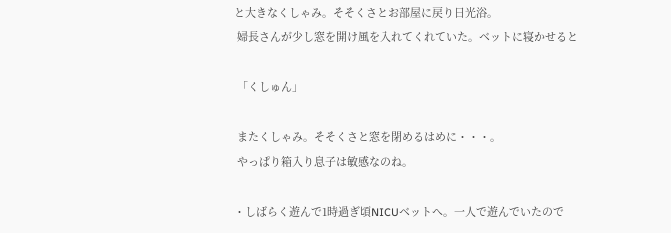と大きなくしゃみ。そそくさとお部屋に戻り日光浴。
 婦長さんが少し窓を開け風を入れてくれていた。ベットに寝かせると

 「くしゅん」

 またくしゃみ。そそくさと窓を閉めるはめに・・・。
 やっぱり箱入り息子は敏感なのね。

・しばらく遊んで1時過ぎ頃NICUベットへ。一人で遊んでいたので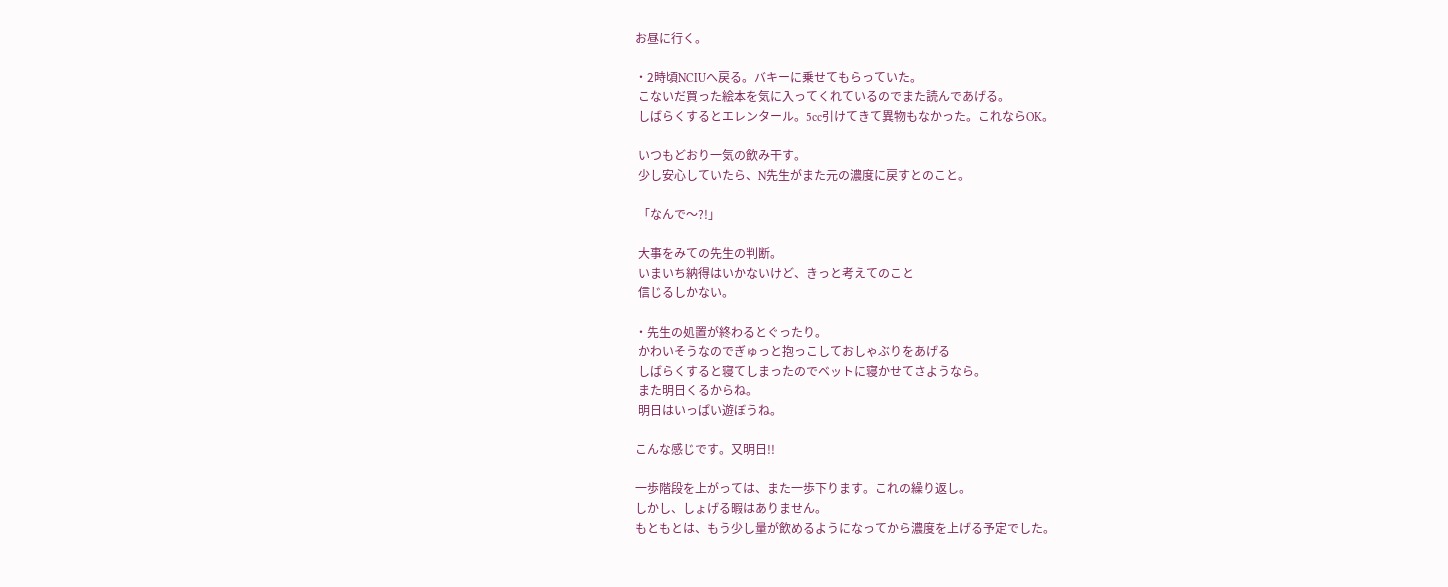お昼に行く。

・2時頃NCIUへ戻る。バキーに乗せてもらっていた。
 こないだ買った絵本を気に入ってくれているのでまた読んであげる。
 しばらくするとエレンタール。5cc引けてきて異物もなかった。これならOK。

 いつもどおり一気の飲み干す。
 少し安心していたら、N先生がまた元の濃度に戻すとのこと。

 「なんで〜?!」

 大事をみての先生の判断。
 いまいち納得はいかないけど、きっと考えてのこと
 信じるしかない。

・先生の処置が終わるとぐったり。
 かわいそうなのでぎゅっと抱っこしておしゃぶりをあげる
 しばらくすると寝てしまったのでベットに寝かせてさようなら。
 また明日くるからね。
 明日はいっぱい遊ぼうね。

こんな感じです。又明日!!

一歩階段を上がっては、また一歩下ります。これの繰り返し。
しかし、しょげる暇はありません。
もともとは、もう少し量が飲めるようになってから濃度を上げる予定でした。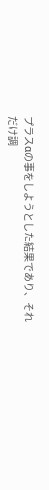プラスαの事をしようとした結果であり、それだけ調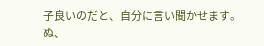子良いのだと、自分に言い聞かせます。
ぬ、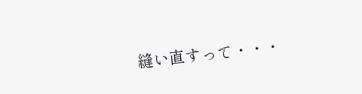縫い直すって・・・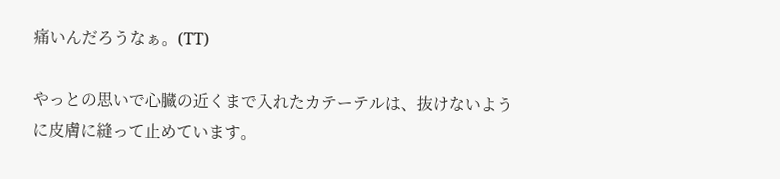痛いんだろうなぁ。(TT)

やっとの思いで心臓の近くまで入れたカテーテルは、抜けないように皮膚に縫って止めています。